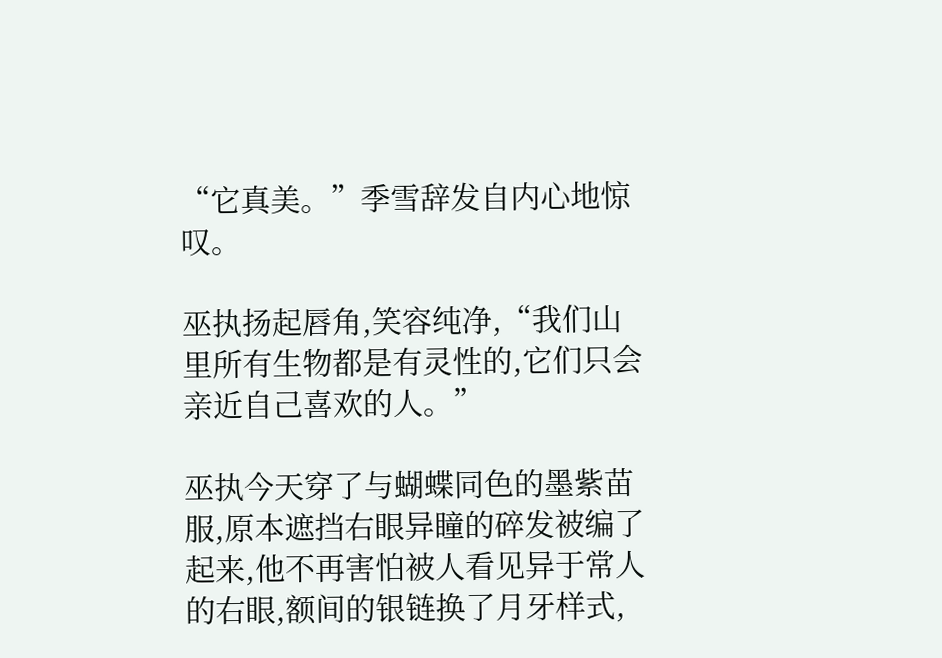“它真美。”季雪辞发自内心地惊叹。

巫执扬起唇角,笑容纯净,“我们山里所有生物都是有灵性的,它们只会亲近自己喜欢的人。”

巫执今天穿了与蝴蝶同色的墨紫苗服,原本遮挡右眼异瞳的碎发被编了起来,他不再害怕被人看见异于常人的右眼,额间的银链换了月牙样式,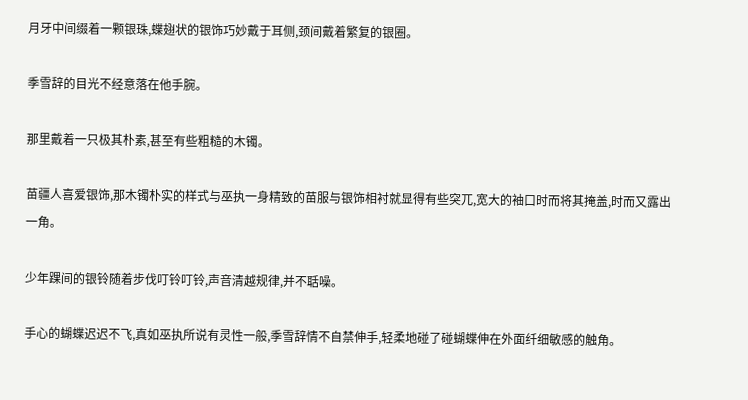月牙中间缀着一颗银珠,蝶翅状的银饰巧妙戴于耳侧,颈间戴着繁复的银圈。

季雪辞的目光不经意落在他手腕。

那里戴着一只极其朴素,甚至有些粗糙的木镯。

苗疆人喜爱银饰,那木镯朴实的样式与巫执一身精致的苗服与银饰相衬就显得有些突兀,宽大的袖口时而将其掩盖,时而又露出一角。

少年踝间的银铃随着步伐叮铃叮铃,声音清越规律,并不聒噪。

手心的蝴蝶迟迟不飞,真如巫执所说有灵性一般,季雪辞情不自禁伸手,轻柔地碰了碰蝴蝶伸在外面纤细敏感的触角。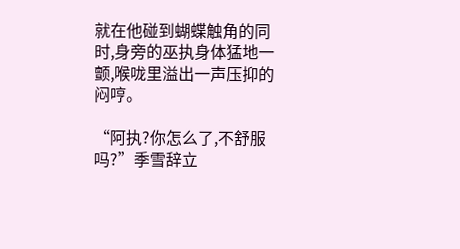就在他碰到蝴蝶触角的同时,身旁的巫执身体猛地一颤,喉咙里溢出一声压抑的闷哼。

“阿执?你怎么了,不舒服吗?”季雪辞立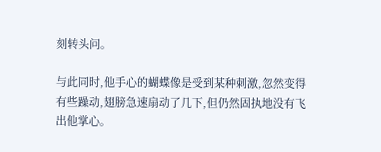刻转头问。

与此同时,他手心的蝴蝶像是受到某种刺激,忽然变得有些躁动,翅膀急速扇动了几下,但仍然固执地没有飞出他掌心。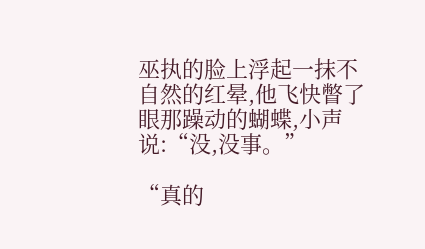巫执的脸上浮起一抹不自然的红晕,他飞快瞥了眼那躁动的蝴蝶,小声说:“没,没事。”

“真的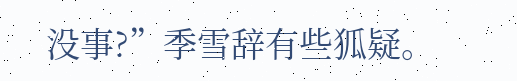没事?”季雪辞有些狐疑。